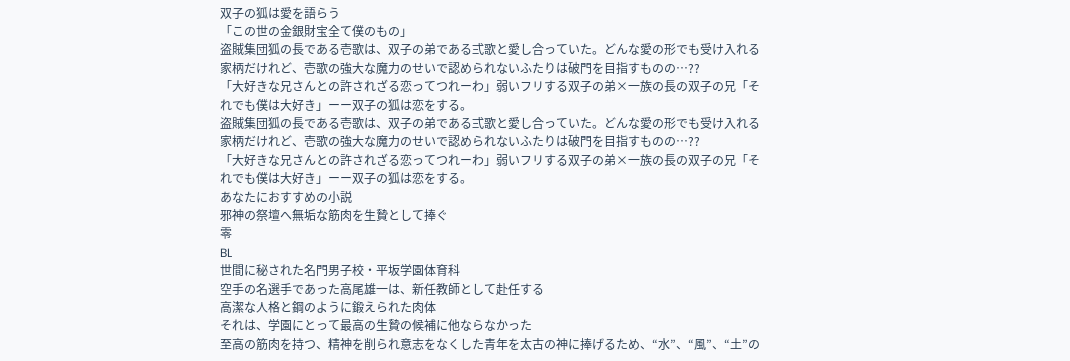双子の狐は愛を語らう
「この世の金銀財宝全て僕のもの」
盗賊集団狐の長である壱歌は、双子の弟である弍歌と愛し合っていた。どんな愛の形でも受け入れる家柄だけれど、壱歌の強大な魔力のせいで認められないふたりは破門を目指すものの…??
「大好きな兄さんとの許されざる恋ってつれーわ」弱いフリする双子の弟×一族の長の双子の兄「それでも僕は大好き」ーー双子の狐は恋をする。
盗賊集団狐の長である壱歌は、双子の弟である弍歌と愛し合っていた。どんな愛の形でも受け入れる家柄だけれど、壱歌の強大な魔力のせいで認められないふたりは破門を目指すものの…??
「大好きな兄さんとの許されざる恋ってつれーわ」弱いフリする双子の弟×一族の長の双子の兄「それでも僕は大好き」ーー双子の狐は恋をする。
あなたにおすすめの小説
邪神の祭壇へ無垢な筋肉を生贄として捧ぐ
零
BL
世間に秘された名門男子校・平坂学園体育科
空手の名選手であった高尾雄一は、新任教師として赴任する
高潔な人格と鋼のように鍛えられた肉体
それは、学園にとって最高の生贄の候補に他ならなかった
至高の筋肉を持つ、精神を削られ意志をなくした青年を太古の神に捧げるため、“水”、“風”、“土”の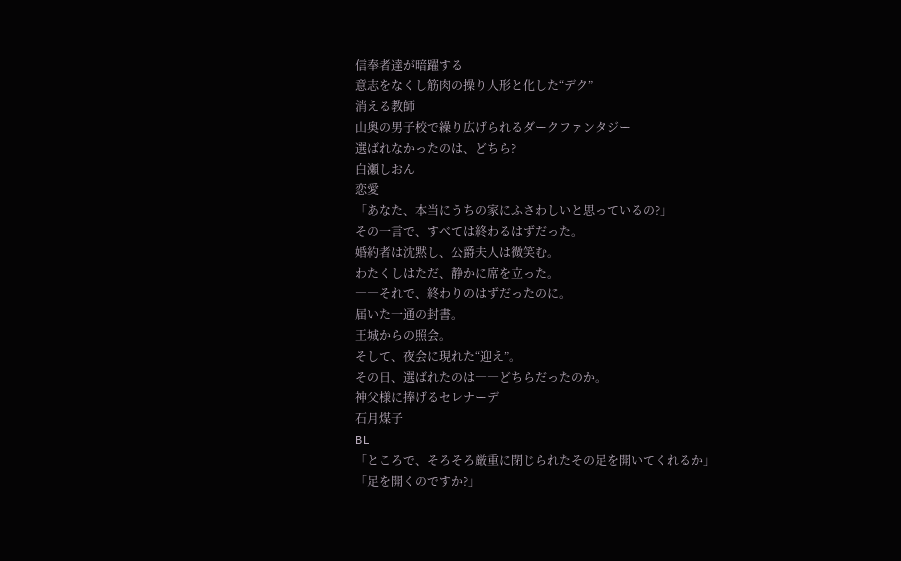信奉者達が暗躍する
意志をなくし筋肉の操り人形と化した“デク”
消える教師
山奥の男子校で繰り広げられるダークファンタジー
選ばれなかったのは、どちら?
白瀬しおん
恋愛
「あなた、本当にうちの家にふさわしいと思っているの?」
その一言で、すべては終わるはずだった。
婚約者は沈黙し、公爵夫人は微笑む。
わたくしはただ、静かに席を立った。
――それで、終わりのはずだったのに。
届いた一通の封書。
王城からの照会。
そして、夜会に現れた“迎え”。
その日、選ばれたのは――どちらだったのか。
神父様に捧げるセレナーデ
石月煤子
BL
「ところで、そろそろ厳重に閉じられたその足を開いてくれるか」
「足を開くのですか?」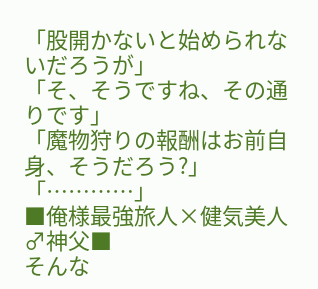「股開かないと始められないだろうが」
「そ、そうですね、その通りです」
「魔物狩りの報酬はお前自身、そうだろう?」
「…………」
■俺様最強旅人×健気美人♂神父■
そんな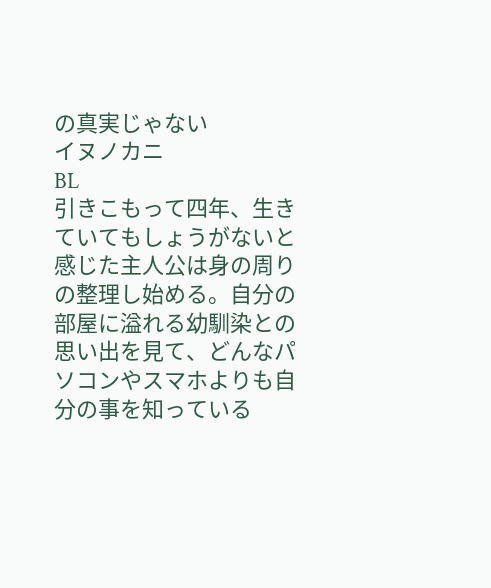の真実じゃない
イヌノカニ
BL
引きこもって四年、生きていてもしょうがないと感じた主人公は身の周りの整理し始める。自分の部屋に溢れる幼馴染との思い出を見て、どんなパソコンやスマホよりも自分の事を知っている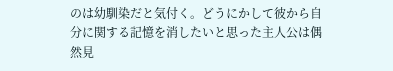のは幼馴染だと気付く。どうにかして彼から自分に関する記憶を消したいと思った主人公は偶然見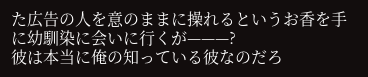た広告の人を意のままに操れるというお香を手に幼馴染に会いに行くが———?
彼は本当に俺の知っている彼なのだろ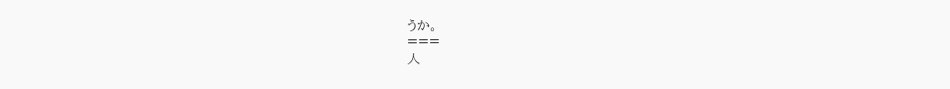うか。
===
人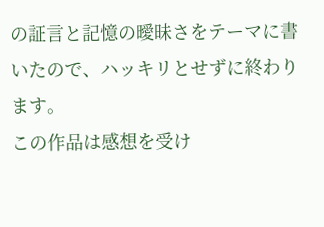の証言と記憶の曖昧さをテーマに書いたので、ハッキリとせずに終わります。
この作品は感想を受け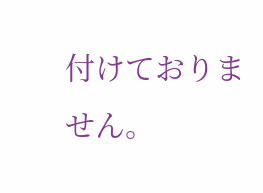付けておりません。